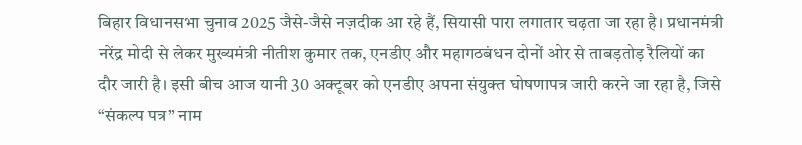बिहार विधानसभा चुनाव 2025 जैसे-जैसे नज़दीक आ रहे हैं, सियासी पारा लगातार चढ़ता जा रहा है। प्रधानमंत्री नरेंद्र मोदी से लेकर मुख्यमंत्री नीतीश कुमार तक, एनडीए और महागठबंधन दोनों ओर से ताबड़तोड़ रैलियों का दौर जारी है। इसी बीच आज यानी 30 अक्टूबर को एनडीए अपना संयुक्त घोषणापत्र जारी करने जा रहा है, जिसे “संकल्प पत्र” नाम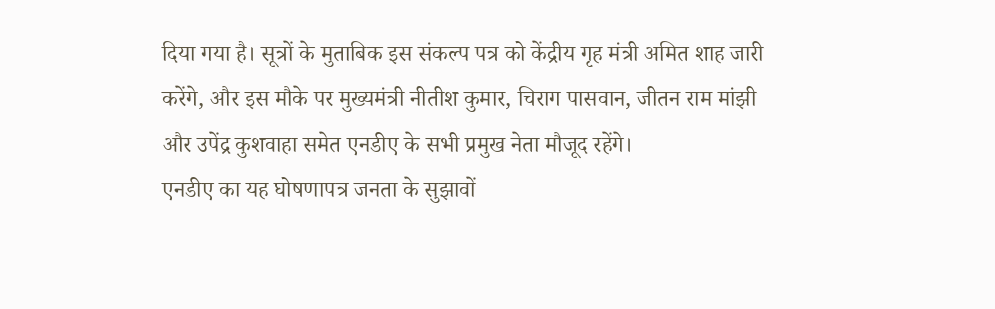दिया गया है। सूत्रों के मुताबिक इस संकल्प पत्र को केंद्रीय गृह मंत्री अमित शाह जारी करेंगे, और इस मौके पर मुख्यमंत्री नीतीश कुमार, चिराग पासवान, जीतन राम मांझी और उपेंद्र कुशवाहा समेत एनडीए के सभी प्रमुख नेता मौजूद रहेंगे।
एनडीए का यह घोषणापत्र जनता के सुझावों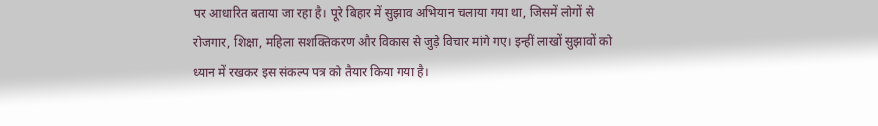पर आधारित बताया जा रहा है। पूरे बिहार में सुझाव अभियान चलाया गया था, जिसमें लोगों से रोजगार, शिक्षा, महिला सशक्तिकरण और विकास से जुड़े विचार मांगे गए। इन्हीं लाखों सुझावों को ध्यान में रखकर इस संकल्प पत्र को तैयार किया गया है।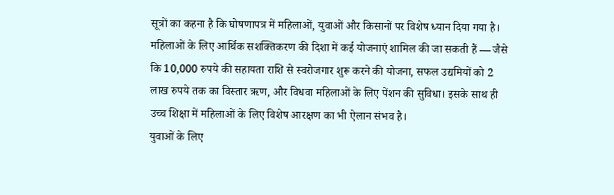सूत्रों का कहना है कि घोषणापत्र में महिलाओं, युवाओं और किसानों पर विशेष ध्यान दिया गया है। महिलाओं के लिए आर्थिक सशक्तिकरण की दिशा में कई योजनाएं शामिल की जा सकती हैं — जैसे कि 10,000 रुपये की सहायता राशि से स्वरोजगार शुरू करने की योजना, सफल उद्यमियों को 2 लाख रुपये तक का विस्तार ऋण, और विधवा महिलाओं के लिए पेंशन की सुविधा। इसके साथ ही उच्च शिक्षा में महिलाओं के लिए विशेष आरक्षण का भी ऐलान संभव है।
युवाओं के लिए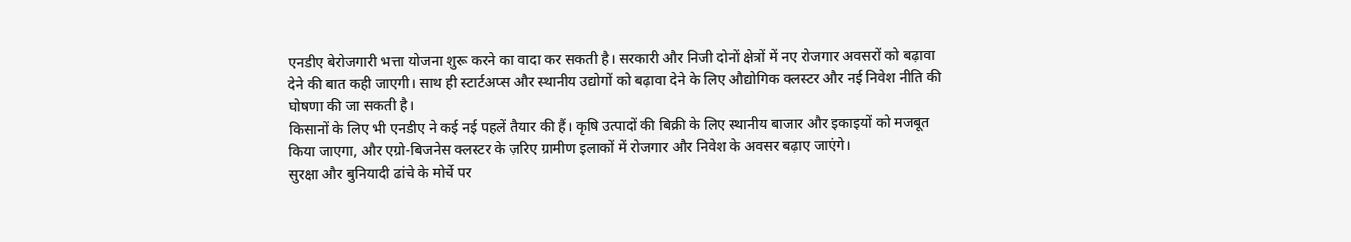एनडीए बेरोजगारी भत्ता योजना शुरू करने का वादा कर सकती है। सरकारी और निजी दोनों क्षेत्रों में नए रोजगार अवसरों को बढ़ावा देने की बात कही जाएगी। साथ ही स्टार्टअप्स और स्थानीय उद्योगों को बढ़ावा देने के लिए औद्योगिक क्लस्टर और नई निवेश नीति की घोषणा की जा सकती है।
किसानों के लिए भी एनडीए ने कई नई पहलें तैयार की हैं। कृषि उत्पादों की बिक्री के लिए स्थानीय बाजार और इकाइयों को मजबूत किया जाएगा, और एग्रो-बिजनेस क्लस्टर के ज़रिए ग्रामीण इलाकों में रोजगार और निवेश के अवसर बढ़ाए जाएंगे।
सुरक्षा और बुनियादी ढांचे के मोर्चे पर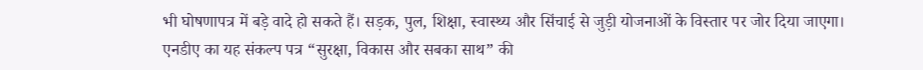भी घोषणापत्र में बड़े वादे हो सकते हैं। सड़क, पुल, शिक्षा, स्वास्थ्य और सिंचाई से जुड़ी योजनाओं के विस्तार पर जोर दिया जाएगा।
एनडीए का यह संकल्प पत्र “सुरक्षा, विकास और सबका साथ” की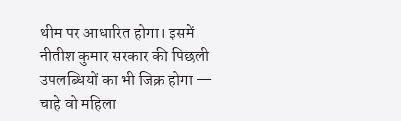थीम पर आधारित होगा। इसमें नीतीश कुमार सरकार की पिछली उपलब्धियों का भी जिक्र होगा — चाहे वो महिला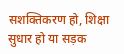सशक्तिकरण हो, शिक्षा सुधार हो या सड़क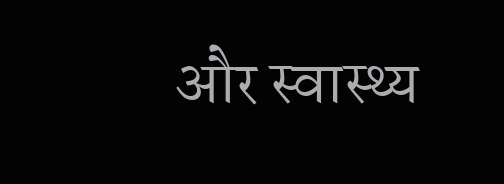और स्वास्थ्य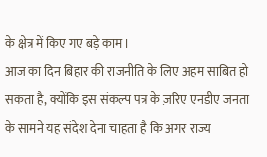के क्षेत्र में किए गए बड़े काम।
आज का दिन बिहार की राजनीति के लिए अहम साबित हो सकता है, क्योंकि इस संकल्प पत्र के ज़रिए एनडीए जनता के सामने यह संदेश देना चाहता है कि अगर राज्य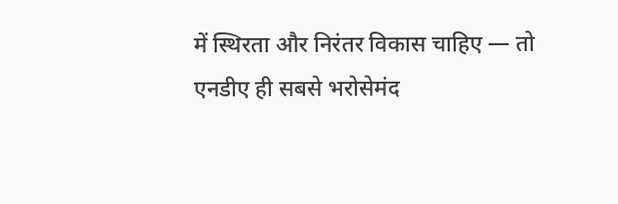में स्थिरता और निरंतर विकास चाहिए — तो एनडीए ही सबसे भरोसेमंद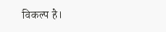विकल्प है।